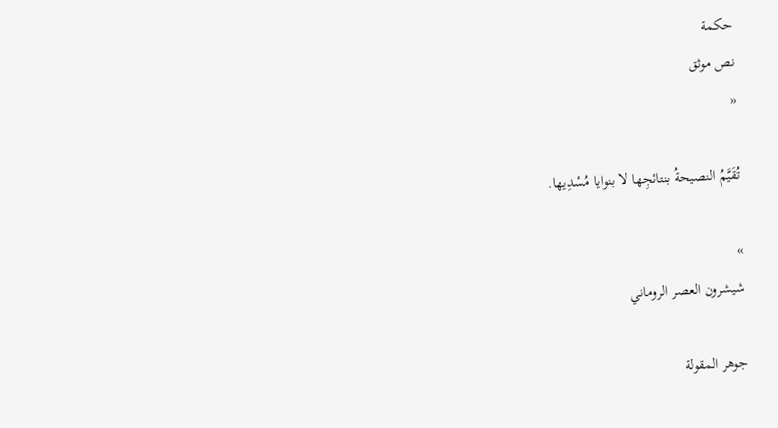حكمة
نص موثق
«

تُقَيَّمُ النصيحةُ بنتائجِها لا بنوايا مُسْدِيها.

»
شيشرون العصر الروماني

جوهر المقولة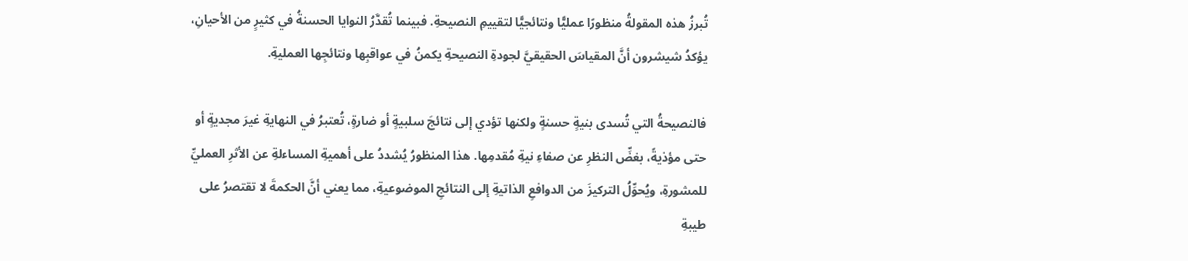تُبرزُ هذه المقولةُ منظورًا عمليًّا ونتائجيًّا لتقييمِ النصيحةِ. فبينما تُقدَّرُ النوايا الحسنةُ في كثيرٍ من الأحيانِ، يؤكدُ شيشرون أنَّ المقياسَ الحقيقيَّ لجودةِ النصيحةِ يكمنُ في عواقبِها ونتائجِها العمليةِ.

فالنصيحةُ التي تُسدى بنيةٍ حسنةٍ ولكنها تؤدي إلى نتائجَ سلبيةٍ أو ضارةٍ، تُعتبرُ في النهايةِ غيرَ مجديةٍ أو حتى مؤذيةً، بغضِّ النظرِ عن صفاءِ نيةِ مُقدمِها. هذا المنظورُ يُشددُ على أهميةِ المساءلةِ عن الأثرِ العمليِّ للمشورةِ، ويُحوِّلُ التركيزَ من الدوافعِ الذاتيةِ إلى النتائجِ الموضوعيةِ، مما يعني أنَّ الحكمةَ لا تقتصرُ على طيبةِ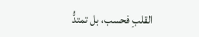القلبِ فحسب، بل تمتدُّ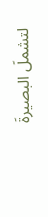لتشملَ البصيرةَ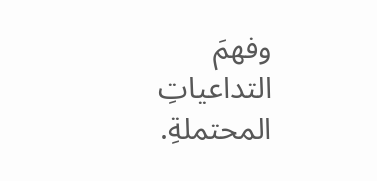وفهمَ التداعياتِ المحتملةِ.